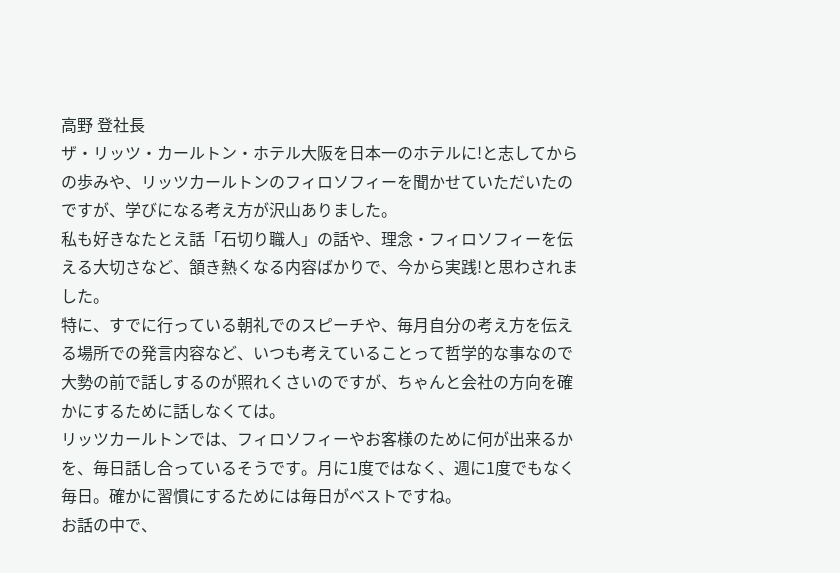高野 登社長
ザ・リッツ・カールトン・ホテル大阪を日本一のホテルに!と志してからの歩みや、リッツカールトンのフィロソフィーを聞かせていただいたのですが、学びになる考え方が沢山ありました。
私も好きなたとえ話「石切り職人」の話や、理念・フィロソフィーを伝える大切さなど、頷き熱くなる内容ばかりで、今から実践!と思わされました。
特に、すでに行っている朝礼でのスピーチや、毎月自分の考え方を伝える場所での発言内容など、いつも考えていることって哲学的な事なので大勢の前で話しするのが照れくさいのですが、ちゃんと会社の方向を確かにするために話しなくては。
リッツカールトンでは、フィロソフィーやお客様のために何が出来るかを、毎日話し合っているそうです。月に1度ではなく、週に1度でもなく毎日。確かに習慣にするためには毎日がベストですね。
お話の中で、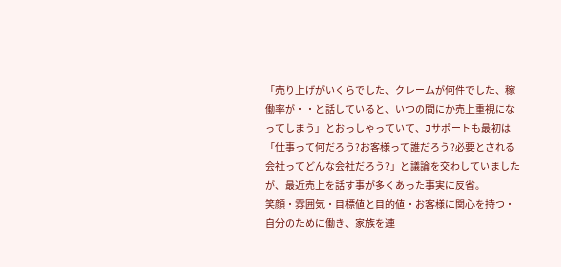「売り上げがいくらでした、クレームが何件でした、稼働率が・・と話していると、いつの間にか売上重視になってしまう」とおっしゃっていて、Jサポートも最初は「仕事って何だろう?お客様って誰だろう?必要とされる会社ってどんな会社だろう?」と議論を交わしていましたが、最近売上を話す事が多くあった事実に反省。
笑顔・雰囲気・目標値と目的値・お客様に関心を持つ・自分のために働き、家族を連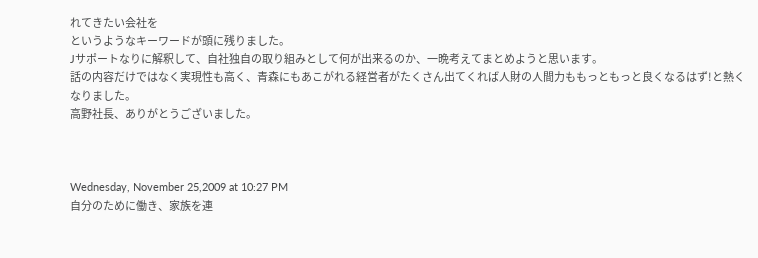れてきたい会社を
というようなキーワードが頭に残りました。
Jサポートなりに解釈して、自社独自の取り組みとして何が出来るのか、一晩考えてまとめようと思います。
話の内容だけではなく実現性も高く、青森にもあこがれる経営者がたくさん出てくれば人財の人間力ももっともっと良くなるはず!と熱くなりました。
高野社長、ありがとうございました。



Wednesday, November 25,2009 at 10:27 PM
自分のために働き、家族を連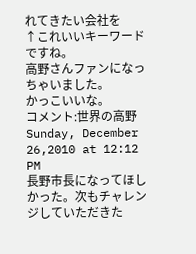れてきたい会社を
↑これいいキーワードですね。
高野さんファンになっちゃいました。
かっこいいな。
コメント:世界の高野
Sunday, December 26,2010 at 12:12 PM
長野市長になってほしかった。次もチャレンジしていただきた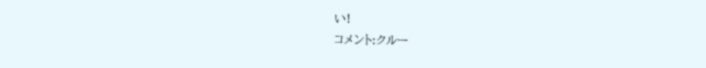い!
コメント:クルー